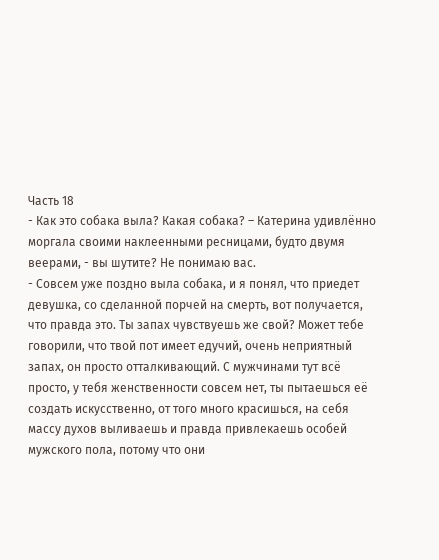Часть 18
- Как это собака выла? Какая собака? – Катерина удивлённо моргала своими наклеенными ресницами, будто двумя веерами, - вы шутите? Не понимаю вас.
- Совсем уже поздно выла собака, и я понял, что приедет девушка, со сделанной порчей на смерть, вот получается, что правда это. Ты запах чувствуешь же свой? Может тебе говорили, что твой пот имеет едучий, очень неприятный запах, он просто отталкивающий. С мужчинами тут всё просто, у тебя женственности совсем нет, ты пытаешься её создать искусственно, от того много красишься, на себя массу духов выливаешь и правда привлекаешь особей мужского пола, потому что они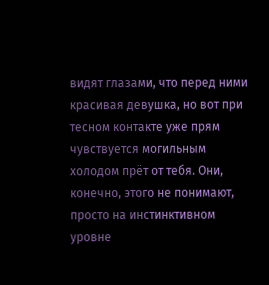видят глазами, что перед ними красивая девушка, но вот при тесном контакте уже прям чувствуется могильным холодом прёт от тебя. Они, конечно, этого не понимают, просто на инстинктивном уровне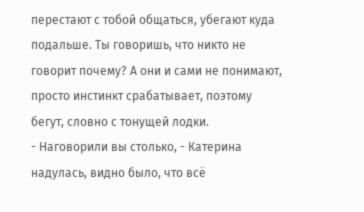перестают с тобой общаться, убегают куда подальше. Ты говоришь, что никто не говорит почему? А они и сами не понимают, просто инстинкт срабатывает, поэтому бегут, словно с тонущей лодки.
- Наговорили вы столько, - Катерина надулась, видно было, что всё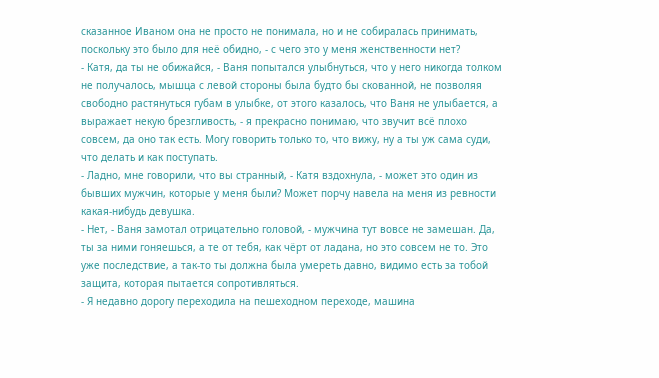сказанное Иваном она не просто не понимала, но и не собиралась принимать, поскольку это было для неё обидно, - с чего это у меня женственности нет?
- Катя, да ты не обижайся, - Ваня попытался улыбнуться, что у него никогда толком не получалось, мышца с левой стороны была будто бы скованной, не позволяя свободно растянуться губам в улыбке, от этого казалось, что Ваня не улыбается, а выражает некую брезгливость, - я прекрасно понимаю, что звучит всё плохо совсем, да оно так есть. Могу говорить только то, что вижу, ну а ты уж сама суди, что делать и как поступать.
- Ладно, мне говорили, что вы странный, - Катя вздохнула, - может это один из бывших мужчин, которые у меня были? Может порчу навела на меня из ревности какая-нибудь девушка.
- Нет, - Ваня замотал отрицательно головой, - мужчина тут вовсе не замешан. Да, ты за ними гоняешься, а те от тебя, как чёрт от ладана, но это совсем не то. Это уже последствие, а так-то ты должна была умереть давно, видимо есть за тобой защита, которая пытается сопротивляться.
- Я недавно дорогу переходила на пешеходном переходе, машина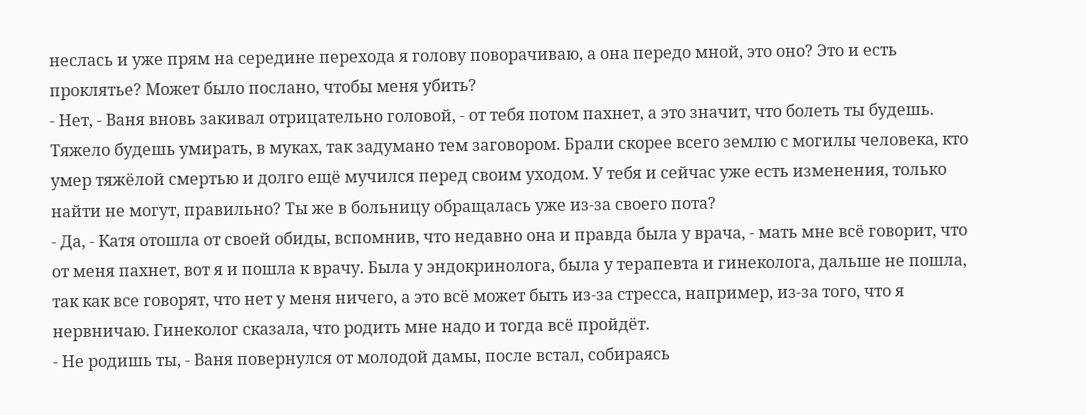неслась и уже прям на середине перехода я голову поворачиваю, а она передо мной, это оно? Это и есть проклятье? Может было послано, чтобы меня убить?
- Нет, - Ваня вновь закивал отрицательно головой, - от тебя потом пахнет, а это значит, что болеть ты будешь. Тяжело будешь умирать, в муках, так задумано тем заговором. Брали скорее всего землю с могилы человека, кто умер тяжёлой смертью и долго ещё мучился перед своим уходом. У тебя и сейчас уже есть изменения, только найти не могут, правильно? Ты же в больницу обращалась уже из-за своего пота?
- Да, - Катя отошла от своей обиды, вспомнив, что недавно она и правда была у врача, - мать мне всё говорит, что от меня пахнет, вот я и пошла к врачу. Была у эндокринолога, была у терапевта и гинеколога, дальше не пошла, так как все говорят, что нет у меня ничего, а это всё может быть из-за стресса, например, из-за того, что я нервничаю. Гинеколог сказала, что родить мне надо и тогда всё пройдёт.
- Не родишь ты, - Ваня повернулся от молодой дамы, после встал, собираясь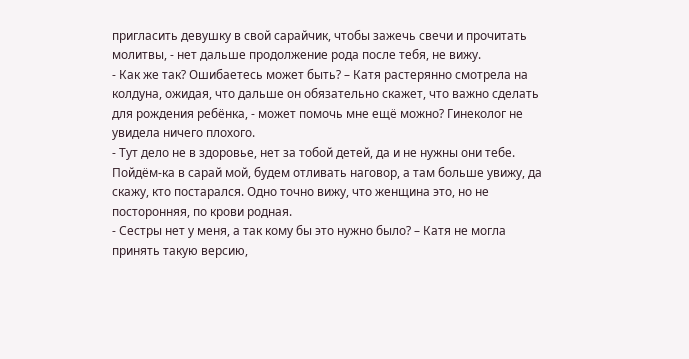пригласить девушку в свой сарайчик, чтобы зажечь свечи и прочитать молитвы, - нет дальше продолжение рода после тебя, не вижу.
- Как же так? Ошибаетесь может быть? – Катя растерянно смотрела на колдуна, ожидая, что дальше он обязательно скажет, что важно сделать для рождения ребёнка, - может помочь мне ещё можно? Гинеколог не увидела ничего плохого.
- Тут дело не в здоровье, нет за тобой детей, да и не нужны они тебе. Пойдём-ка в сарай мой, будем отливать наговор, а там больше увижу, да скажу, кто постарался. Одно точно вижу, что женщина это, но не посторонняя, по крови родная.
- Сестры нет у меня, а так кому бы это нужно было? – Катя не могла принять такую версию,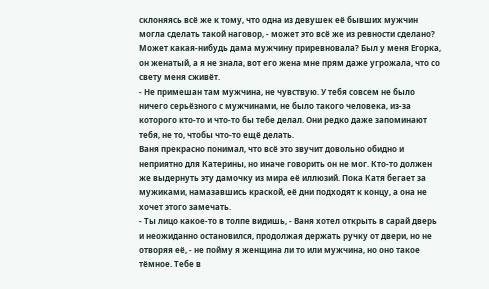склоняясь всё же к тому, что одна из девушек её бывших мужчин могла сделать такой наговор, - может это всё же из ревности сделано? Может какая-нибудь дама мужчину приревновала? Был у меня Егорка, он женатый, а я не знала, вот его жена мне прям даже угрожала, что со свету меня сживёт.
- Не примешан там мужчина, не чувствую. У тебя совсем не было ничего серьёзного с мужчинами, не было такого человека, из-за которого кто-то и что-то бы тебе делал. Они редко даже запоминают тебя, не то, чтобы что-то ещё делать.
Ваня прекрасно понимал, что всё это звучит довольно обидно и неприятно для Катерины, но иначе говорить он не мог. Кто-то должен же выдернуть эту дамочку из мира её иллюзий. Пока Катя бегает за мужиками, намазавшись краской, её дни подходят к концу, а она не хочет этого замечать.
- Ты лицо какое-то в толпе видишь, - Ваня хотел открыть в сарай дверь и неожиданно остановился, продолжая держать ручку от двери, но не отворяя её, - не пойму я женщина ли то или мужчина, но оно такое тёмное. Тебе в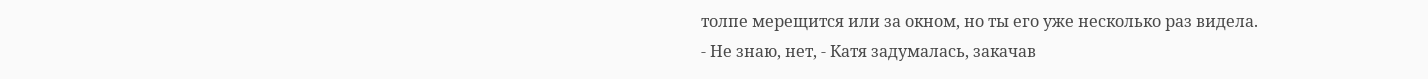толпе мерещится или за окном, но ты его уже несколько раз видела.
- Не знаю, нет, - Катя задумалась, закачав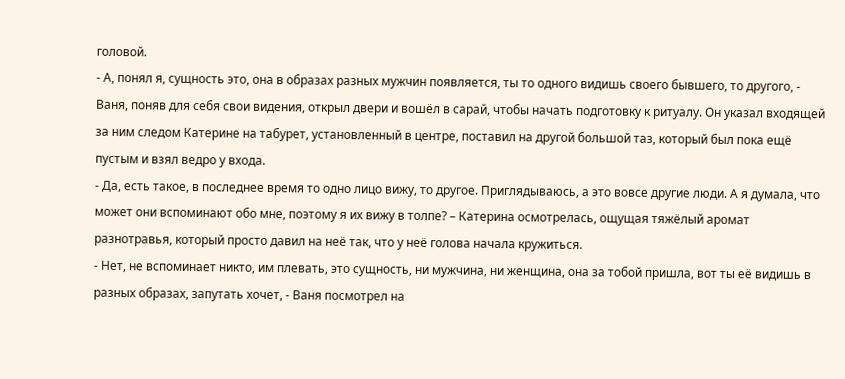головой.
- А, понял я, сущность это, она в образах разных мужчин появляется, ты то одного видишь своего бывшего, то другого, - Ваня, поняв для себя свои видения, открыл двери и вошёл в сарай, чтобы начать подготовку к ритуалу. Он указал входящей за ним следом Катерине на табурет, установленный в центре, поставил на другой большой таз, который был пока ещё пустым и взял ведро у входа.
- Да, есть такое, в последнее время то одно лицо вижу, то другое. Приглядываюсь, а это вовсе другие люди. А я думала, что может они вспоминают обо мне, поэтому я их вижу в толпе? – Катерина осмотрелась, ощущая тяжёлый аромат разнотравья, который просто давил на неё так, что у неё голова начала кружиться.
- Нет, не вспоминает никто, им плевать, это сущность, ни мужчина, ни женщина, она за тобой пришла, вот ты её видишь в разных образах, запутать хочет, - Ваня посмотрел на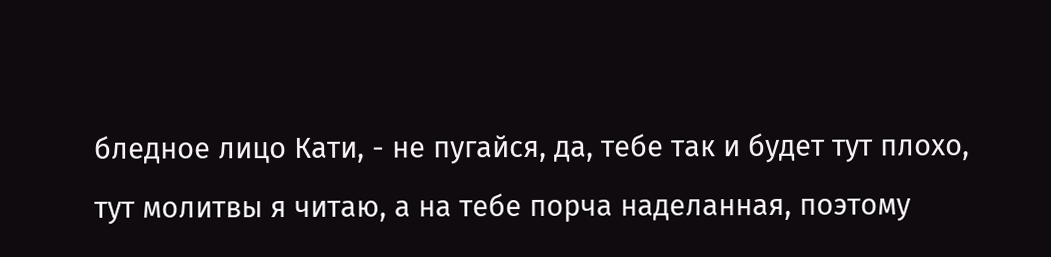бледное лицо Кати, - не пугайся, да, тебе так и будет тут плохо, тут молитвы я читаю, а на тебе порча наделанная, поэтому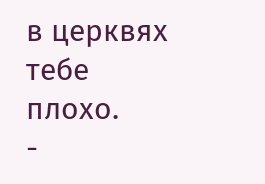в церквях тебе плохо.
-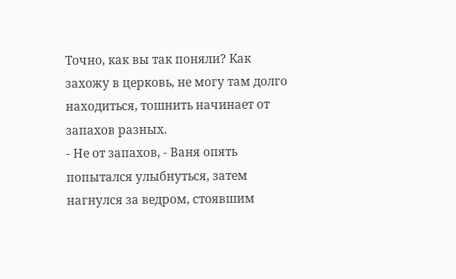Точно, как вы так поняли? Как захожу в церковь, не могу там долго находиться, тошнить начинает от запахов разных.
- Не от запахов, - Ваня опять попытался улыбнуться, затем нагнулся за ведром, стоявшим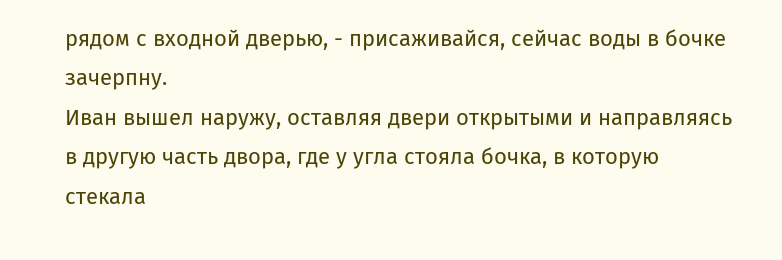рядом с входной дверью, - присаживайся, сейчас воды в бочке зачерпну.
Иван вышел наружу, оставляя двери открытыми и направляясь в другую часть двора, где у угла стояла бочка, в которую стекала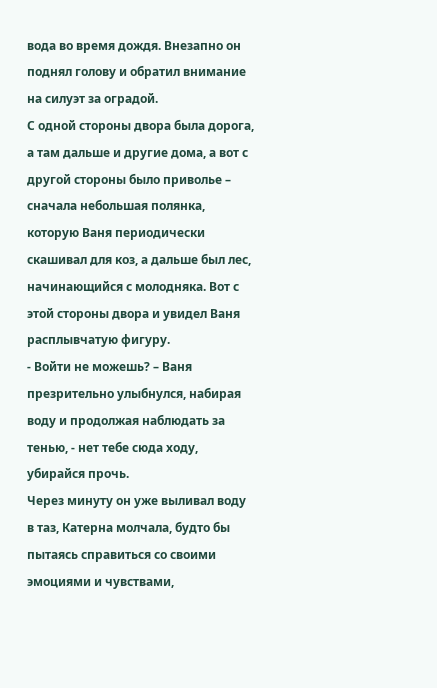вода во время дождя. Внезапно он поднял голову и обратил внимание на силуэт за оградой.
С одной стороны двора была дорога, а там дальше и другие дома, а вот с другой стороны было приволье – сначала небольшая полянка, которую Ваня периодически скашивал для коз, а дальше был лес, начинающийся с молодняка. Вот с этой стороны двора и увидел Ваня расплывчатую фигуру.
- Войти не можешь? – Ваня презрительно улыбнулся, набирая воду и продолжая наблюдать за тенью, - нет тебе сюда ходу, убирайся прочь.
Через минуту он уже выливал воду в таз, Катерна молчала, будто бы пытаясь справиться со своими эмоциями и чувствами,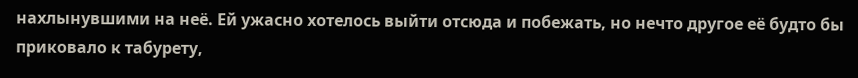нахлынувшими на неё. Ей ужасно хотелось выйти отсюда и побежать, но нечто другое её будто бы приковало к табурету,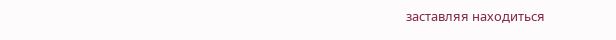заставляя находиться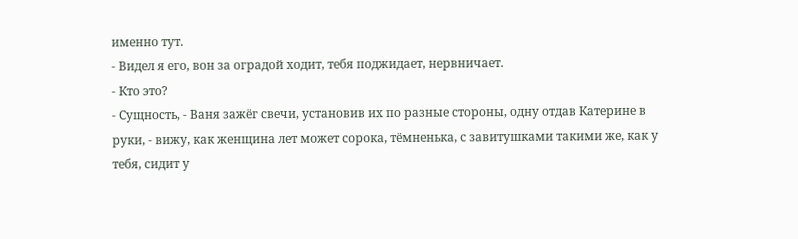именно тут.
- Видел я его, вон за оградой ходит, тебя поджидает, нервничает.
- Кто это?
- Сущность, - Ваня зажёг свечи, установив их по разные стороны, одну отдав Катерине в руки, - вижу, как женщина лет может сорока, тёмненька, с завитушками такими же, как у тебя, сидит у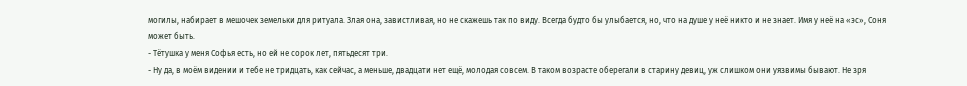могилы, набирает в мешочек земельки для ритуала. Злая она, завистливая, но не скажешь так по виду. Всегда будто бы улыбается, но, что на душе у неё никто и не знает. Имя у неё на «эс», Соня может быть.
- Тётушка у меня Софья есть, но ей не сорок лет, пятьдесят три.
- Ну да, в моём видении и тебе не тридцать, как сейчас, а меньше, двадцати нет ещё, молодая совсем. В таком возрасте оберегали в старину девиц, уж слишком они уязвимы бывают. Не зря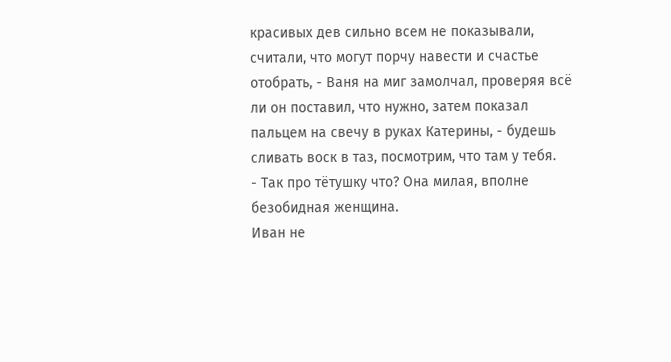красивых дев сильно всем не показывали, считали, что могут порчу навести и счастье отобрать, - Ваня на миг замолчал, проверяя всё ли он поставил, что нужно, затем показал пальцем на свечу в руках Катерины, - будешь сливать воск в таз, посмотрим, что там у тебя.
- Так про тётушку что? Она милая, вполне безобидная женщина.
Иван не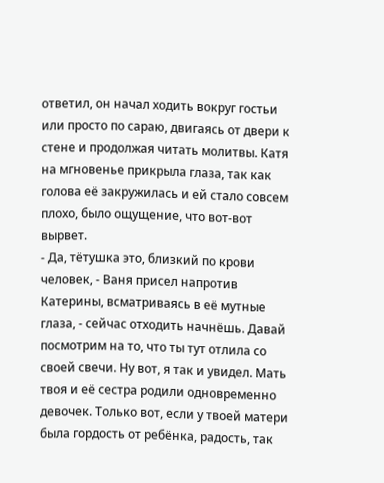ответил, он начал ходить вокруг гостьи или просто по сараю, двигаясь от двери к стене и продолжая читать молитвы. Катя на мгновенье прикрыла глаза, так как голова её закружилась и ей стало совсем плохо, было ощущение, что вот-вот вырвет.
- Да, тётушка это, близкий по крови человек, - Ваня присел напротив Катерины, всматриваясь в её мутные глаза, - сейчас отходить начнёшь. Давай посмотрим на то, что ты тут отлила со своей свечи. Ну вот, я так и увидел. Мать твоя и её сестра родили одновременно девочек. Только вот, если у твоей матери была гордость от ребёнка, радость, так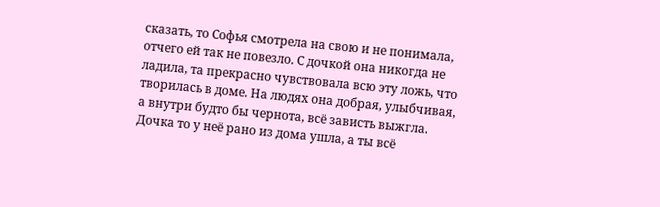сказать, то Софья смотрела на свою и не понимала, отчего ей так не повезло. С дочкой она никогда не ладила, та прекрасно чувствовала всю эту ложь, что творилась в доме. На людях она добрая, улыбчивая, а внутри будто бы чернота, всё зависть выжгла. Дочка то у неё рано из дома ушла, а ты всё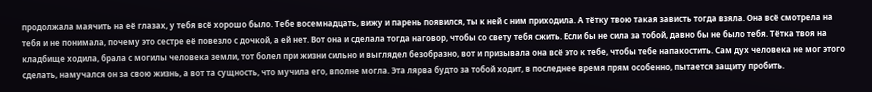продолжала маячить на её глазах, у тебя всё хорошо было. Тебе восемнадцать, вижу и парень появился, ты к ней с ним приходила. А тётку твою такая зависть тогда взяла. Она всё смотрела на тебя и не понимала, почему это сестре её повезло с дочкой, а ей нет. Вот она и сделала тогда наговор, чтобы со свету тебя сжить. Если бы не сила за тобой, давно бы не было тебя. Тётка твоя на кладбище ходила, брала с могилы человека земли, тот болел при жизни сильно и выглядел безобразно, вот и призывала она всё это к тебе, чтобы тебе напакостить. Сам дух человека не мог этого сделать, намучался он за свою жизнь, а вот та сущность, что мучила его, вполне могла. Эта лярва будто за тобой ходит, в последнее время прям особенно, пытается защиту пробить.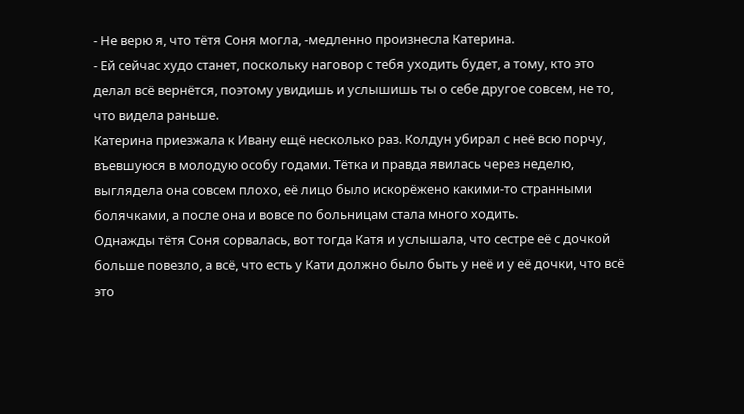- Не верю я, что тётя Соня могла, -медленно произнесла Катерина.
- Ей сейчас худо станет, поскольку наговор с тебя уходить будет, а тому, кто это делал всё вернётся, поэтому увидишь и услышишь ты о себе другое совсем, не то, что видела раньше.
Катерина приезжала к Ивану ещё несколько раз. Колдун убирал с неё всю порчу, въевшуюся в молодую особу годами. Тётка и правда явилась через неделю, выглядела она совсем плохо, её лицо было искорёжено какими-то странными болячками, а после она и вовсе по больницам стала много ходить.
Однажды тётя Соня сорвалась, вот тогда Катя и услышала, что сестре её с дочкой больше повезло, а всё, что есть у Кати должно было быть у неё и у её дочки, что всё это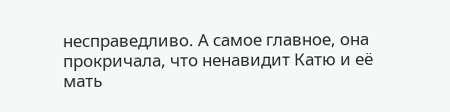несправедливо. А самое главное, она прокричала, что ненавидит Катю и её мать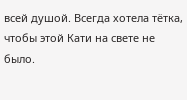всей душой. Всегда хотела тётка, чтобы этой Кати на свете не было.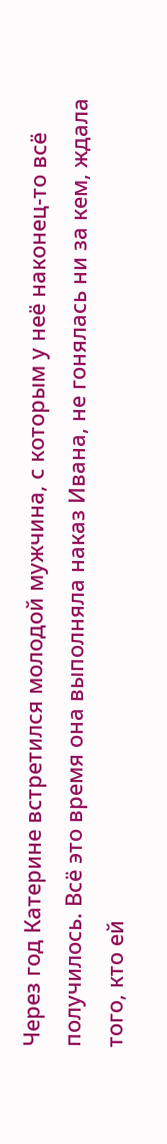Через год Катерине встретился молодой мужчина, с которым у неё наконец-то всё получилось. Всё это время она выполняла наказ Ивана, не гонялась ни за кем, ждала того, кто ей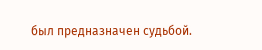был предназначен судьбой.